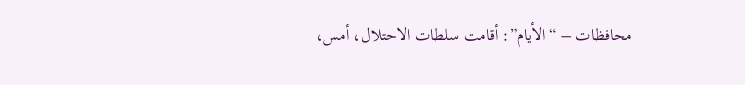محافظات – “الأيام”: أقامت سلطات الاحتلال، أمس،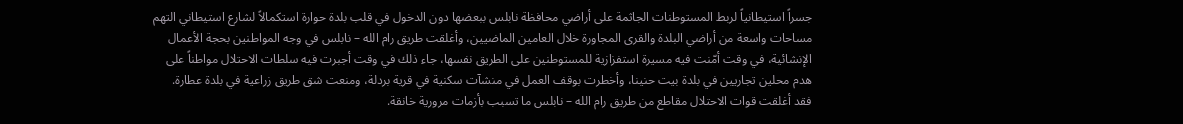جسراً استيطانياً لربط المستوطنات الجاثمة على أراضي محافظة نابلس ببعضها دون الدخول في قلب بلدة حوارة استكمالاً لشارع استيطاني التهم مساحات واسعة من أراضي البلدة والقرى المجاورة خلال العامين الماضيين، وأغلقت طريق رام الله – نابلس في وجه المواطنين بحجة الأعمال الإنشائية، في وقت أمّنت فيه مسيرة استفزازية للمستوطنين على الطريق نفسها، جاء ذلك في وقت أجبرت فيه سلطات الاحتلال مواطناً على هدم محلين تجاريين في بلدة بيت حنينا، وأخطرت بوقف العمل في منشآت سكنية في قرية بردلة، ومنعت شق طريق زراعية في بلدة عطارة.
فقد أغلقت قوات الاحتلال مقاطع من طريق رام الله – نابلس ما تسبب بأزمات مرورية خانقة.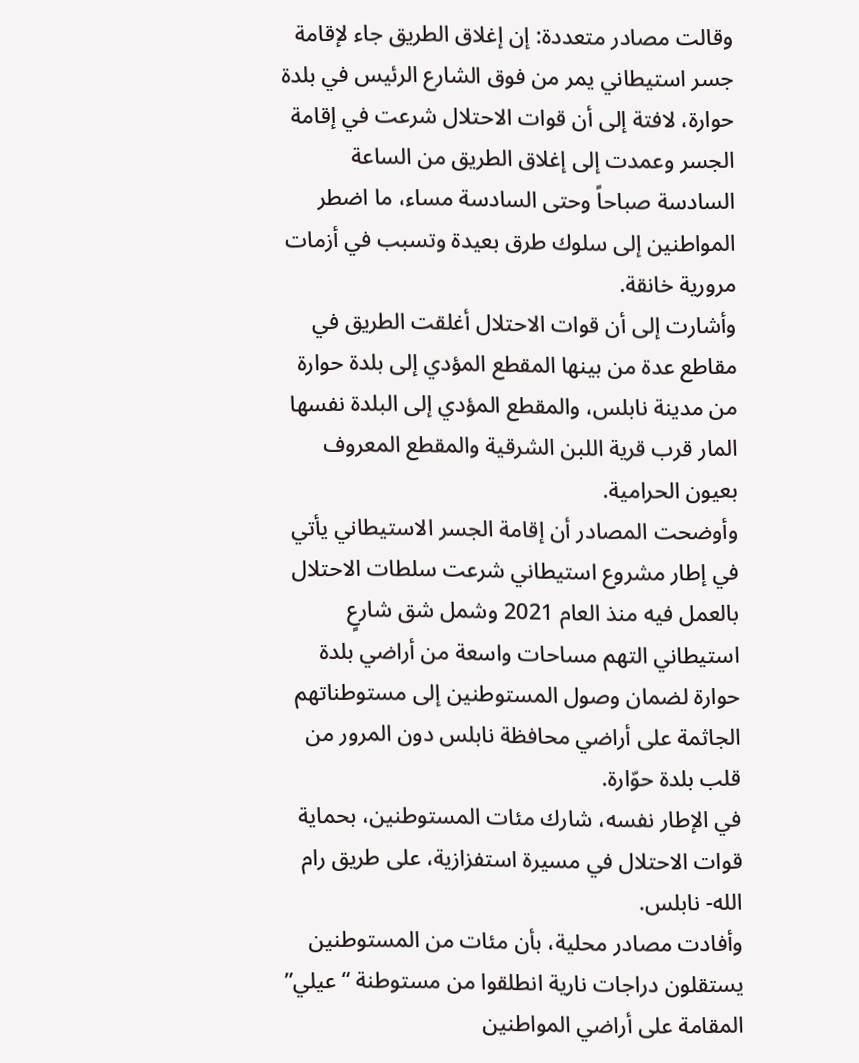وقالت مصادر متعددة: إن إغلاق الطريق جاء لإقامة جسر استيطاني يمر من فوق الشارع الرئيس في بلدة حوارة، لافتة إلى أن قوات الاحتلال شرعت في إقامة الجسر وعمدت إلى إغلاق الطريق من الساعة السادسة صباحاً وحتى السادسة مساء، ما اضطر المواطنين إلى سلوك طرق بعيدة وتسبب في أزمات مرورية خانقة.
وأشارت إلى أن قوات الاحتلال أغلقت الطريق في مقاطع عدة من بينها المقطع المؤدي إلى بلدة حوارة من مدينة نابلس، والمقطع المؤدي إلى البلدة نفسها المار قرب قرية اللبن الشرقية والمقطع المعروف بعيون الحرامية.
وأوضحت المصادر أن إقامة الجسر الاستيطاني يأتي في إطار مشروع استيطاني شرعت سلطات الاحتلال بالعمل فيه منذ العام 2021 وشمل شق شارعٍ استيطاني التهم مساحات واسعة من أراضي بلدة حوارة لضمان وصول المستوطنين إلى مستوطناتهم الجاثمة على أراضي محافظة نابلس دون المرور من قلب بلدة حوّارة.
في الإطار نفسه، شارك مئات المستوطنين، بحماية قوات الاحتلال في مسيرة استفزازية، على طريق رام الله- نابلس.
وأفادت مصادر محلية، بأن مئات من المستوطنين يستقلون دراجات نارية انطلقوا من مستوطنة “عيلي” المقامة على أراضي المواطنين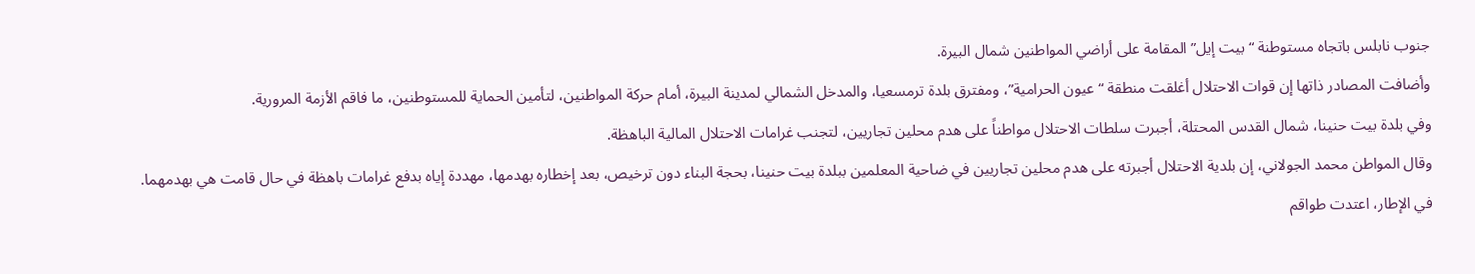جنوب نابلس باتجاه مستوطنة “بيت إيل” المقامة على أراضي المواطنين شمال البيرة.
وأضافت المصادر ذاتها إن قوات الاحتلال أغلقت منطقة “عيون الحرامية”، ومفترق بلدة ترمسعيا، والمدخل الشمالي لمدينة البيرة، أمام حركة المواطنين، لتأمين الحماية للمستوطنين، ما فاقم الأزمة المرورية.
وفي بلدة بيت حنينا، شمال القدس المحتلة، أجبرت سلطات الاحتلال مواطناً على هدم محلين تجاريين، لتجنب غرامات الاحتلال المالية الباهظة.
وقال المواطن محمد الجولاني، إن بلدية الاحتلال أجبرته على هدم محلين تجاريين في ضاحية المعلمين ببلدة بيت حنينا، بحجة البناء دون ترخيص، بعد إخطاره بهدمها، مهددة إياه بدفع غرامات باهظة في حال قامت هي بهدمهما.
في الإطار، اعتدت طواقم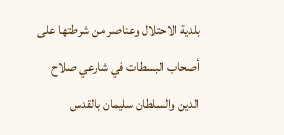بلدية الاحتلال وعناصر من شرطتها على أصحاب البسطات في شارعي صلاح الدين والسلطان سليمان بالقدس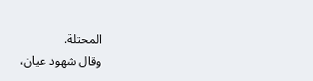المحتلة.
وقال شهود عيان،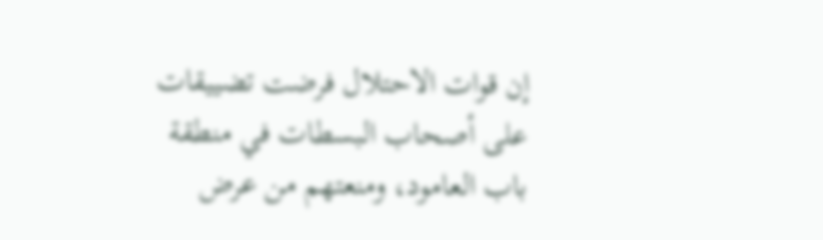إن قوات الاحتلال فرضت تضييقات على أصحاب البسطات في منطقة باب العامود، ومنعتهم من عرض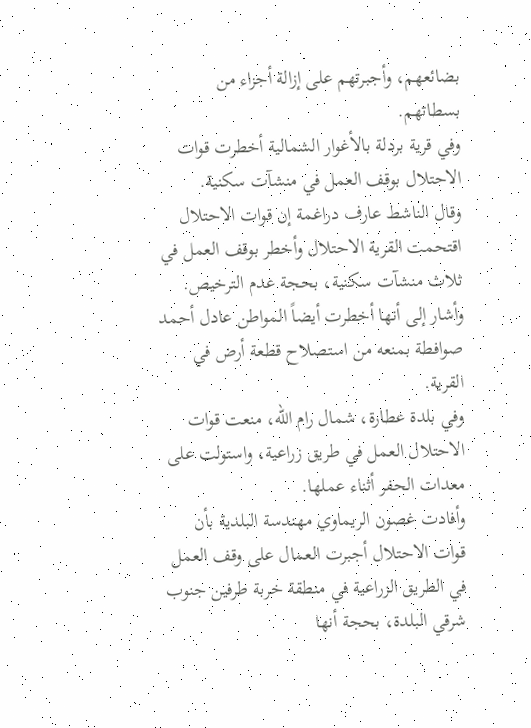بضائعهم، وأجبرتهم على إزالة أجزاء من بسطاتهم.
وفي قرية بردلة بالأغوار الشمالية أخطرت قوات الاحتلال بوقف العمل في منشآت سكنية.
وقال الناشط عارف دراغمة إن قوات الاحتلال اقتحمت القرية الاحتلال وأخطر بوقف العمل في ثلاث منشآت سكنية، بحجة عدم الترخيص.
وأشار إلى أنها أخطرت أيضاً المواطن عادل أحمد صوافطة بمنعه من استصلاح قطعة أرض في القرية.
وفي بلدة عطارة، شمال رام الله، منعت قوات الاحتلال العمل في طريق زراعية، واستولت على معدات الحفر أثناء عملها.
وأفادت غصون الريماوي مهندسة البلدية بأن قوات الاحتلال أجبرت العمال على وقف العمل في الطريق الزراعية في منطقة خربة طرفين جنوب شرقي البلدة، بحجة أنها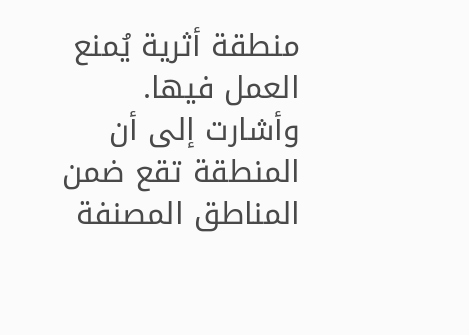منطقة أثرية يُمنع العمل فيها.
وأشارت إلى أن المنطقة تقع ضمن المناطق المصنفة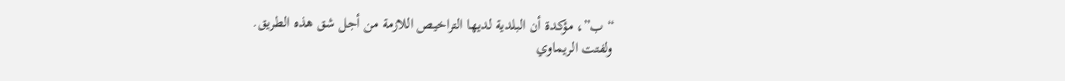“ب”، مؤكدة أن البلدية لديها التراخيص اللازمة من أجل شق هذه الطريق.
ولفتت الريماوي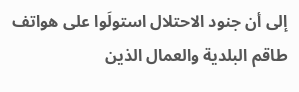إلى أن جنود الاحتلال استولَوا على هواتف طاقم البلدية والعمال الذين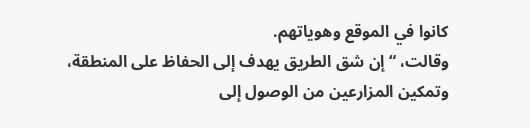كانوا في الموقع وهوياتهم.
وقالت، “إن شق الطريق يهدف إلى الحفاظ على المنطقة، وتمكين المزارعين من الوصول إلى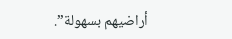أراضيهم بسهولة”.